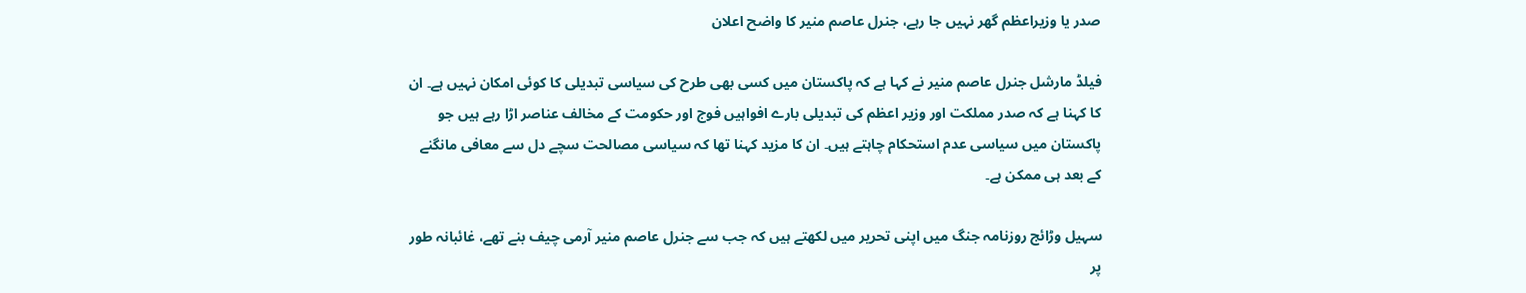صدر یا وزیراعظم گھر نہیں جا رہے، جنرل عاصم منیر کا واضح اعلان

فیلڈ مارشل جنرل عاصم منیر نے کہا ہے کہ پاکستان میں کسی بھی طرح کی سیاسی تبدیلی کا کوئی امکان نہیں ہے۔ ان کا کہنا ہے کہ صدر مملکت اور وزیر اعظم کی تبدیلی بارے افواہیں فوج اور حکومت کے مخالف عناصر اڑا رہے ہیں جو پاکستان میں سیاسی عدم استحکام چاہتے ہیں۔ ان کا مزید کہنا تھا کہ سیاسی مصالحت سچے دل سے معافی مانگنے کے بعد ہی ممکن ہے۔

سہیل وڑائج روزنامہ جنگ میں اپنی تحریر میں لکھتے ہیں کہ جب سے جنرل عاصم منیر آرمی چیف بنے تھے، غائبانہ طور پر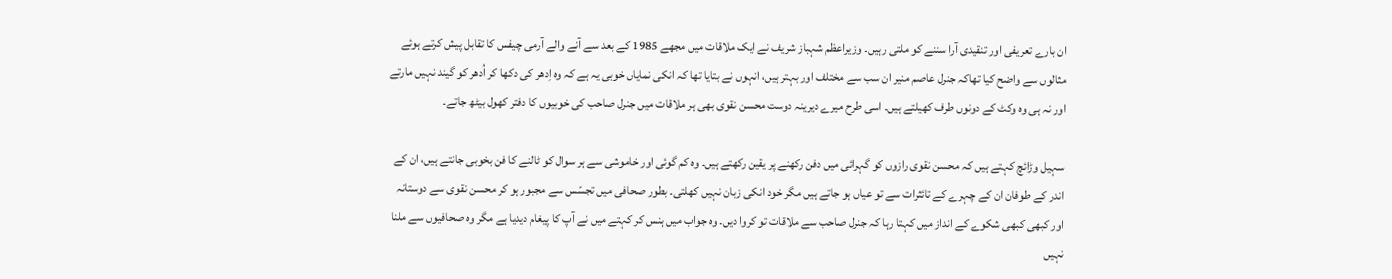ان بارے تعریفی اور تنقیدی آرا سننے کو ملتی رہیں۔ وزیراعظم شہباز شریف نے ایک ملاقات میں مجھے 1985 کے بعد سے آنے والے آرمی چیفس کا تقابل پیش کرتے ہوئے مثالوں سے واضح کیا تھاکہ جنرل عاصم منیر ان سب سے مختلف اور بہتر ہیں، انہوں نے بتایا تھا کہ انکی نمایاں خوبی یہ ہے کہ وہ اِدھر کی دکھا کر اُدھر کو گیند نہیں مارتے اور نہ ہی وہ وکٹ کے دونوں طرف کھیلتے ہیں۔ اسی طرح میرے دیرینہ دوست محسن نقوی بھی ہر ملاقات میں جنرل صاحب کی خوبیوں کا دفتر کھول بیٹھ جاتے۔

سہیل وڑائچ کہتے ہیں کہ محسن نقوی رازوں کو گہرائی میں دفن رکھنے پر یقین رکھتے ہیں۔ وہ کم گوئی اور خاموشی سے ہر سوال کو ٹالنے کا فن بخوبی جانتے ہیں، ان کے اندر کے طوفان ان کے چہرے کے تائثرات سے تو عیاں ہو جاتے ہیں مگر خود انکی زبان نہیں کھلتی۔ بطور صحافی میں تجسّس سے مجبور ہو کر محسن نقوی سے دوستانہ اور کبھی کبھی شکوے کے انداز میں کہتا رہا کہ جنرل صاحب سے ملاقات تو کروا دیں۔ وہ جواب میں ہنس کر کہتے میں نے آپ کا پیغام دیدیا ہے مگر وہ صحافیوں سے ملنا نہیں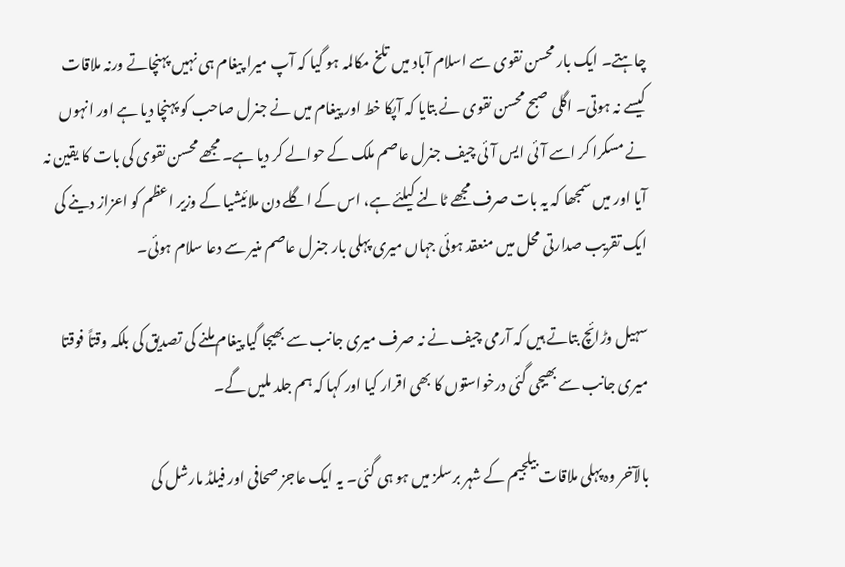چاہتے۔ ایک بار محسن نقوی سے اسلام آباد میں تلخ مکالمہ ہو گیا کہ آپ میرا پیغام ہی نہیں پہنچاتے ورنہ ملاقات کیسے نہ ہوتی۔ اگلی صبح محسن نقوی نے بتایا کہ آپکا خط اور پیغام میں نے جنرل صاحب کو پہنچا دیا ہے اور انہوں نے مسکرا کر اسے آئی ایس آئی چیف جنرل عاصم ملک کے حوالے کر دیا ہے۔ مجھے محسن نقوی کی بات کا یقین نہ آیا اور میں سمجھا کہ یہ بات صرف مجھے ٹالنے کیلئے ہے، اس کے اگلے دن ملائیشیا کے وزیر اعظم کو اعزاز دینے کی ایک تقریب صدارتی محل میں منعقد ہوئی جہاں میری پہلی بار جنرل عاصم منیر سے دعا سلام ہوئی۔

سہیل وڑائچ بتاتے ہیں کہ آرمی چیف نے نہ صرف میری جانب سے بھیجا گیا پیغام ملنے کی تصدیق کی بلکہ وقتاً فوقتا میری جانب سے بھیجی گئی درخواستوں کا بھی اقرار کیا اور کہا کہ ہم جلد ملیں گے۔

بالآخر وہ پہلی ملاقات بیلجیم کے شہر برسلز میں ہو ہی گئی۔ یہ ایک عاجز صحافی اور فیلڈ مارشل کی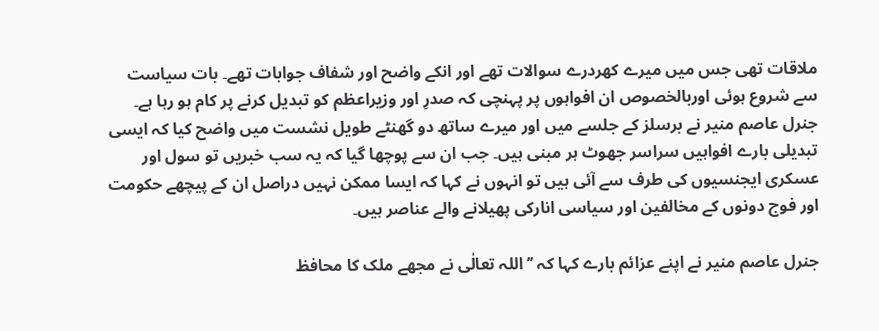ملاقات تھی جس میں میرے کھردرے سوالات تھے اور انکے واضح اور شفاف جوابات تھے۔ بات سیاست سے شروع ہوئی اوربالخصوص ان افواہوں پر پہنچی کہ صدرِ اور وزیراعظم کو تبدیل کرنے پر کام ہو رہا ہے۔ جنرل عاصم منیر نے برسلز کے جلسے میں اور میرے ساتھ دو گھنٹے طویل نشست میں واضح کیا کہ ایسی تبدیلی بارے افواہیں سراسر جھوٹ ہر مبنی ہیں۔ جب ان سے پوچھا گیا کہ یہ سب خبریں تو سول اور عسکری ایجنسیوں کی طرف سے آئی ہیں تو انہوں نے کہا کہ ایسا ممکن نہیں دراصل ان کے پیچھے حکومت اور فوج دونوں کے مخالفین اور سیاسی انارکی پھیلانے والے عناصر ہیں۔

جنرل عاصم منیر نے اپنے عزائم بارے کہا کہ ’’اللہ تعالٰی نے مجھے ملک کا محافظ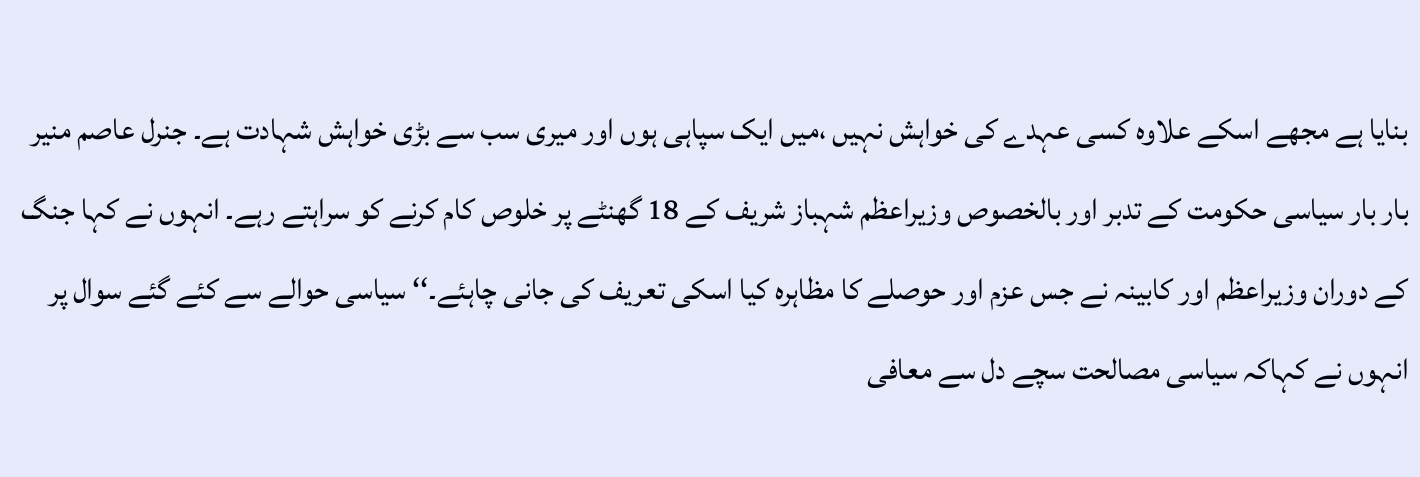بنایا ہے مجھے اسکے علاوہ کسی عہدے کی خواہش نہیں ،میں ایک سپاہی ہوں اور میری سب سے بڑی خواہش شہادت ہے۔ جنرل عاصم منیر بار بار سیاسی حکومت کے تدبر اور بالخصوص وزیراعظم شہباز شریف کے 18 گھنٹے پر خلوص کام کرنے کو سراہتے رہے۔ انہوں نے کہا جنگ کے دوران وزیراعظم اور کابینہ نے جس عزم اور حوصلے کا مظاہرہ کیا اسکی تعریف کی جانی چاہئے۔‘‘ سیاسی حوالے سے کئے گئے سوال پر انہوں نے کہاکہ سیاسی مصالحت سچے دل سے معافی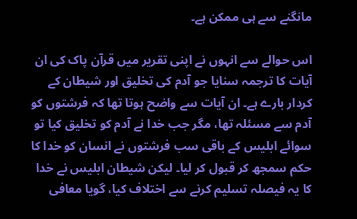مانگنے سے ہی ممکن ہے۔

اس حوالے سے انہوں نے اپنی تقریر میں قرآن پاک کی ان آیات کا ترجمہ سنایا جو آدم کی تخلیق اور شیطان کے کردار بارے ہے۔ ان آیات سے واضح ہوتا تھا کہ فرشتوں کو آدم سے مسئلہ تھا، مگر جب خدا نے آدم کو تخلیق کیا تو سوائے ابلیس کے باقی سب فرشتوں نے انسان کو خدا کا حکم سمجھ کر قبول کر لیا۔ لیکن شیطان ابلیس نے خدا کا یہ فیصلہ تسلیم کرنے سے اختلاف کیا، گویا معافی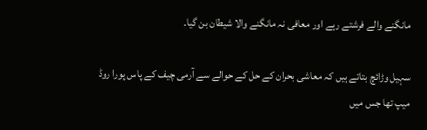مانگنے والے فرشتے رہے اور معافی نہ مانگنے والا شیطان بن گیا۔

سہیل وڑائچ بتاتے ہیں کہ معاشی بحران کے حل کے حوالے سے آرمی چیف کے پاس پورا روڈ میپ تھا جس میں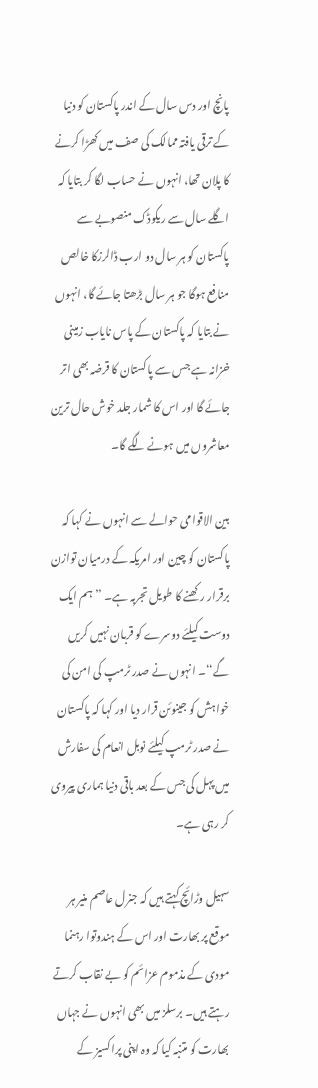پانچ اور دس سال کے اندر پاکستان کو دنیا کے ترقی یافتہ ممالک کی صف میں کھڑا کرنے کا پلان تھا، انہوں نے حساب لگا کر بتایا کہ اگلے سال سے ریکوڈک منصوبے سے پاکستان کو ہر سال دو ارب ڈالرزکا خالص منافع ہوگا جو ہر سال بڑھتا جائے گا، انہوں نے بتایا کہ پاکستان کے پاس نایاب زمینی خزانہ ہے جس سے پاکستان کا قرضہ بھی اتر جائے گا اور اس کا شمار جلد خوش حال ترین معاشروں میں ہونے لگے گا۔

بین الاقوامی حوالے سے انہوں نے کہا کہ پاکستان کو چین اور امریکہ کے درمیان توازن برقرار رکھنے کا طویل تجربہ ہے۔ ’’ہم ایک دوست کیلئے دوسرے کو قربان نہیں کریں گے‘‘۔ انہوں نے صدر ٹرمپ کی امن کی خواہش کو جینوئن قرار دیا اور کہا کہ پاکستان نے صدر ٹرمپ کیلئے نوبل انعام کی سفارش میں پہل کی جس کے بعد باقی دنیا ہماری پیروی کر رہی ہے۔

سہیل وڑائچ کہتے ہیں کہ جنرل عاصم منیر ہر موقع پر بھارت اور اس کے ہندوتوا رہنما مودی کے مذموم عزائم کو بے نقاب کرتے رہتے ہیں۔ برسلز میں بھی انہوں نے جہاں بھارت کو متنبہ کیا کہ وہ اپنی پراکسیز کے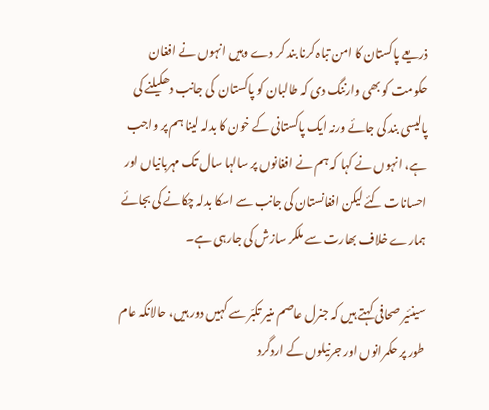ذریعے پاکستان کا امن تباہ کرنا بند کر دے وہیں انہوں نے افغان حکومت کو بھی وارننگ دی کہ طالبان کو پاکستان  کی جانب دھکیلنے کی پالیسی بند کی جائے ورنہ ایک پاکستانی کے خون کا بدلہ لینا ہم پر واجب ہے، انہوں نے کہا کہ ہم نے افغانوں پر سالہا سال تک مہربانیاں اور احسانات کئے لیکن افغانستان کی جانب سے اسکا بدلہ چکانے کی بجائے ہمارے خلاف بھارت سے ملکر سازش کی جارہی ہے۔

سینئیر صحافی کہتے ہیں کہ جنرل عاصم منیر تکبّر سے کہیں دور ہیں، حالانکہ عام طور پر حکمرانوں اور جرنیلوں کے اردگرد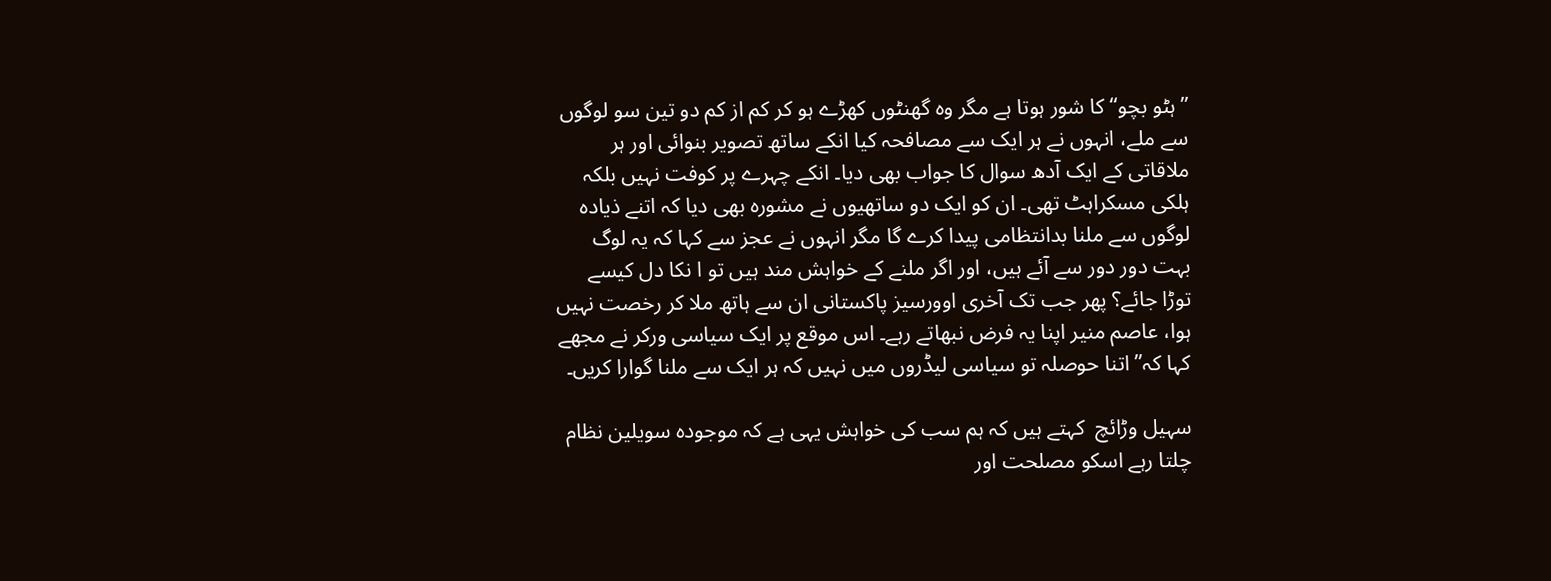’’ہٹو بچو‘‘ کا شور ہوتا ہے مگر وہ گھنٹوں کھڑے ہو کر کم از کم دو تین سو لوگوں سے ملے، انہوں نے ہر ایک سے مصافحہ کیا انکے ساتھ تصویر بنوائی اور ہر ملاقاتی کے ایک آدھ سوال کا جواب بھی دیا۔ انکے چہرے پر کوفت نہیں بلکہ ہلکی مسکراہٹ تھی۔ ان کو ایک دو ساتھیوں نے مشورہ بھی دیا کہ اتنے ذیادہ لوگوں سے ملنا بدانتظامی پیدا کرے گا مگر انہوں نے عجز سے کہا کہ یہ لوگ بہت دور دور سے آئے ہیں، اور اگر ملنے کے خواہش مند ہیں تو ا نکا دل کیسے توڑا جائے؟ پھر جب تک آخری اوورسیز پاکستانی ان سے ہاتھ ملا کر رخصت نہیں ہوا، عاصم منیر اپنا یہ فرض نبھاتے رہے۔ اس موقع پر ایک سیاسی ورکر نے مجھے کہا کہ’’اتنا حوصلہ تو سیاسی لیڈروں میں نہیں کہ ہر ایک سے ملنا گوارا کریں۔

سہیل وڑائچ  کہتے ہیں کہ ہم سب کی خواہش یہی ہے کہ موجودہ سویلین نظام چلتا رہے اسکو مصلحت اور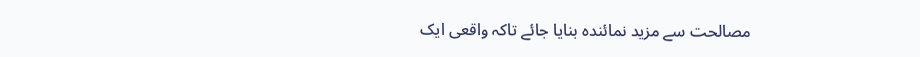مصالحت سے مزید نمائندہ بنایا جائے تاکہ واقعی ایک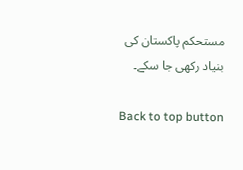مستحکم پاکستان کی بنیاد رکھی جا سکے۔

Back to top button